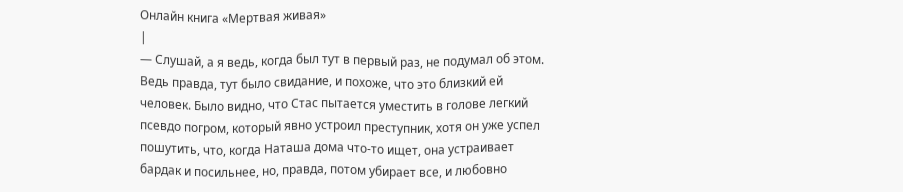Онлайн книга «Мертвая живая»
|
— Слушай, а я ведь, когда был тут в первый раз, не подумал об этом. Ведь правда, тут было свидание, и похоже, что это близкий ей человек. Было видно, что Стас пытается уместить в голове легкий псевдо погром, который явно устроил преступник, хотя он уже успел пошутить, что, когда Наташа дома что-то ищет, она устраивает бардак и посильнее, но, правда, потом убирает все, и любовно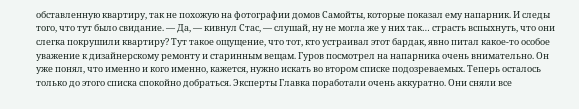обставленную квартиру, так не похожую на фотографии домов Самойты, которые показал ему напарник. И следы того, что тут было свидание. — Да, — кивнул Стас, — слушай, ну не могла же у них так… страсть вспыхнуть, что они слегка покрушили квартиру? Тут такое ощущение, что тот, кто устраивал этот бардак, явно питал какое-то особое уважение к дизайнерскому ремонту и старинным вещам. Гуров посмотрел на напарника очень внимательно. Он уже понял, что именно и кого именно, кажется, нужно искать во втором списке подозреваемых. Теперь осталось только до этого списка спокойно добраться. Эксперты Главка поработали очень аккуратно. Они сняли все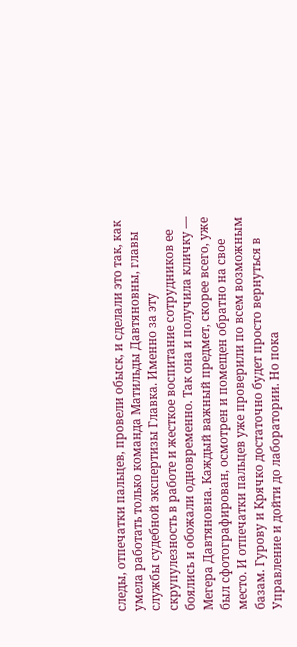следы, отпечатки пальцев, провели обыск, и сделали это так, как умела работать только команда Матильды Давтяновны, главы службы судебной экспертизы Главка. Именно за эту скрупулезность в работе и жесткое воспитание сотрудников ее боялись и обожали одновременно. Так она и получила кличку — Мегера Давтяновна. Каждый важный предмет, скорее всего, уже был сфотографирован, осмотрен и помещен обратно на свое место. И отпечатки пальцев уже проверили по всем возможным базам. Гурову и Крячко достаточно будет просто вернуться в Управление и дойти до лаборатории. Но пока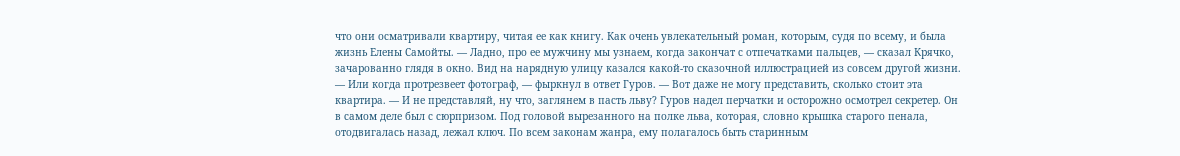что они осматривали квартиру, читая ее как книгу. Как очень увлекательный роман, которым, судя по всему, и была жизнь Елены Самойты. — Ладно, про ее мужчину мы узнаем, когда закончат с отпечатками пальцев, — сказал Крячко, зачарованно глядя в окно. Вид на нарядную улицу казался какой-то сказочной иллюстрацией из совсем другой жизни. — Или когда протрезвеет фотограф, — фыркнул в ответ Гуров. — Вот даже не могу представить, сколько стоит эта квартира. — И не представляй, ну что, заглянем в пасть льву? Гуров надел перчатки и осторожно осмотрел секретер. Он в самом деле был с сюрпризом. Под головой вырезанного на полке льва, которая, словно крышка старого пенала, отодвигалась назад, лежал ключ. По всем законам жанра, ему полагалось быть старинным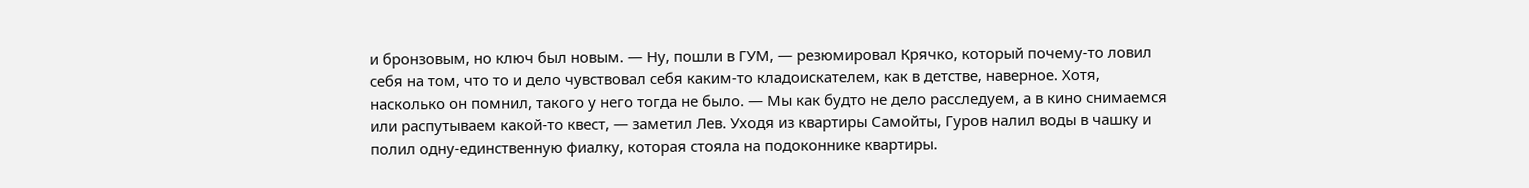и бронзовым, но ключ был новым. — Ну, пошли в ГУМ, — резюмировал Крячко, который почему-то ловил себя на том, что то и дело чувствовал себя каким-то кладоискателем, как в детстве, наверное. Хотя, насколько он помнил, такого у него тогда не было. — Мы как будто не дело расследуем, а в кино снимаемся или распутываем какой-то квест, — заметил Лев. Уходя из квартиры Самойты, Гуров налил воды в чашку и полил одну-единственную фиалку, которая стояла на подоконнике квартиры.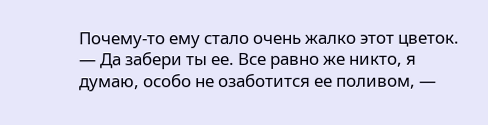Почему-то ему стало очень жалко этот цветок. — Да забери ты ее. Все равно же никто, я думаю, особо не озаботится ее поливом, —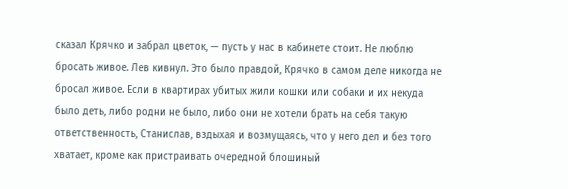сказал Крячко и забрал цветок, — пусть у нас в кабинете стоит. Не люблю бросать живое. Лев кивнул. Это было правдой, Крячко в самом деле никогда не бросал живое. Если в квартирах убитых жили кошки или собаки и их некуда было деть, либо родни не было, либо они не хотели брать на себя такую ответственность, Станислав, вздыхая и возмущаясь, что у него дел и без того хватает, кроме как пристраивать очередной блошиный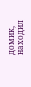домик, находил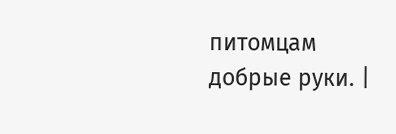питомцам добрые руки. |